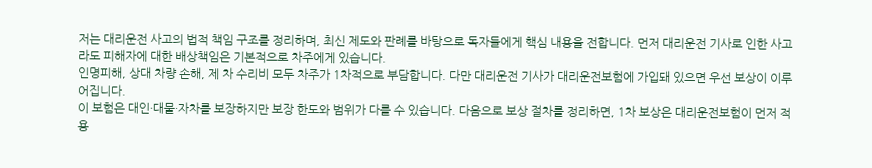저는 대리운전 사고의 법적 책임 구조를 정리하며, 최신 제도와 판례를 바탕으로 독자들에게 핵심 내용을 전합니다. 먼저 대리운전 기사로 인한 사고라도 피해자에 대한 배상책임은 기본적으로 차주에게 있습니다.
인명피해, 상대 차량 손해, 제 차 수리비 모두 차주가 1차적으로 부담합니다. 다만 대리운전 기사가 대리운전보험에 가입돼 있으면 우선 보상이 이루어집니다.
이 보험은 대인·대물·자차를 보장하지만 보장 한도와 범위가 다를 수 있습니다. 다음으로 보상 절차를 정리하면, 1차 보상은 대리운전보험이 먼저 적용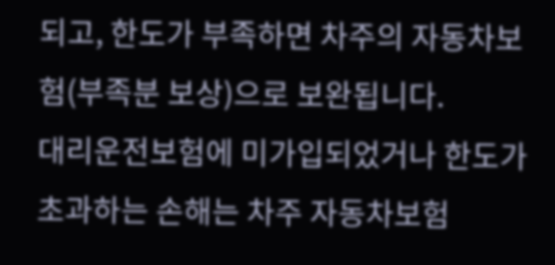되고, 한도가 부족하면 차주의 자동차보험(부족분 보상)으로 보완됩니다.
대리운전보험에 미가입되었거나 한도가 초과하는 손해는 차주 자동차보험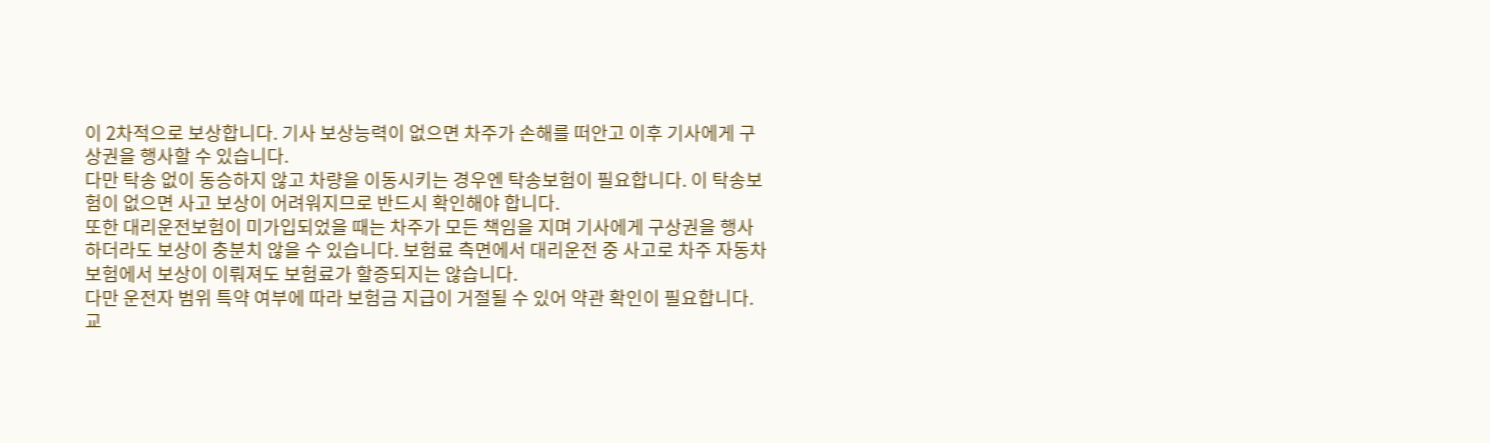이 2차적으로 보상합니다. 기사 보상능력이 없으면 차주가 손해를 떠안고 이후 기사에게 구상권을 행사할 수 있습니다.
다만 탁송 없이 동승하지 않고 차량을 이동시키는 경우엔 탁송보험이 필요합니다. 이 탁송보험이 없으면 사고 보상이 어려워지므로 반드시 확인해야 합니다.
또한 대리운전보험이 미가입되었을 때는 차주가 모든 책임을 지며 기사에게 구상권을 행사하더라도 보상이 충분치 않을 수 있습니다. 보험료 측면에서 대리운전 중 사고로 차주 자동차보험에서 보상이 이뤄져도 보험료가 할증되지는 않습니다.
다만 운전자 범위 특약 여부에 따라 보험금 지급이 거절될 수 있어 약관 확인이 필요합니다. 교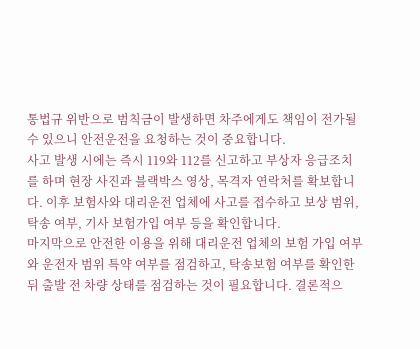통법규 위반으로 범칙금이 발생하면 차주에게도 책임이 전가될 수 있으니 안전운전을 요청하는 것이 중요합니다.
사고 발생 시에는 즉시 119와 112를 신고하고 부상자 응급조치를 하며 현장 사진과 블랙박스 영상, 목격자 연락처를 확보합니다. 이후 보험사와 대리운전 업체에 사고를 접수하고 보상 범위, 탁송 여부, 기사 보험가입 여부 등을 확인합니다.
마지막으로 안전한 이용을 위해 대리운전 업체의 보험 가입 여부와 운전자 범위 특약 여부를 점검하고, 탁송보험 여부를 확인한 뒤 출발 전 차량 상태를 점검하는 것이 필요합니다. 결론적으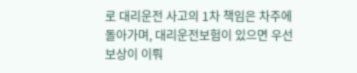로 대리운전 사고의 1차 책임은 차주에 돌아가며, 대리운전보험이 있으면 우선 보상이 이뤄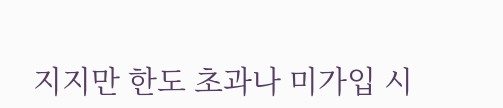지지만 한도 초과나 미가입 시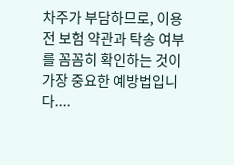차주가 부담하므로, 이용 전 보험 약관과 탁송 여부를 꼼꼼히 확인하는 것이 가장 중요한 예방법입니다....